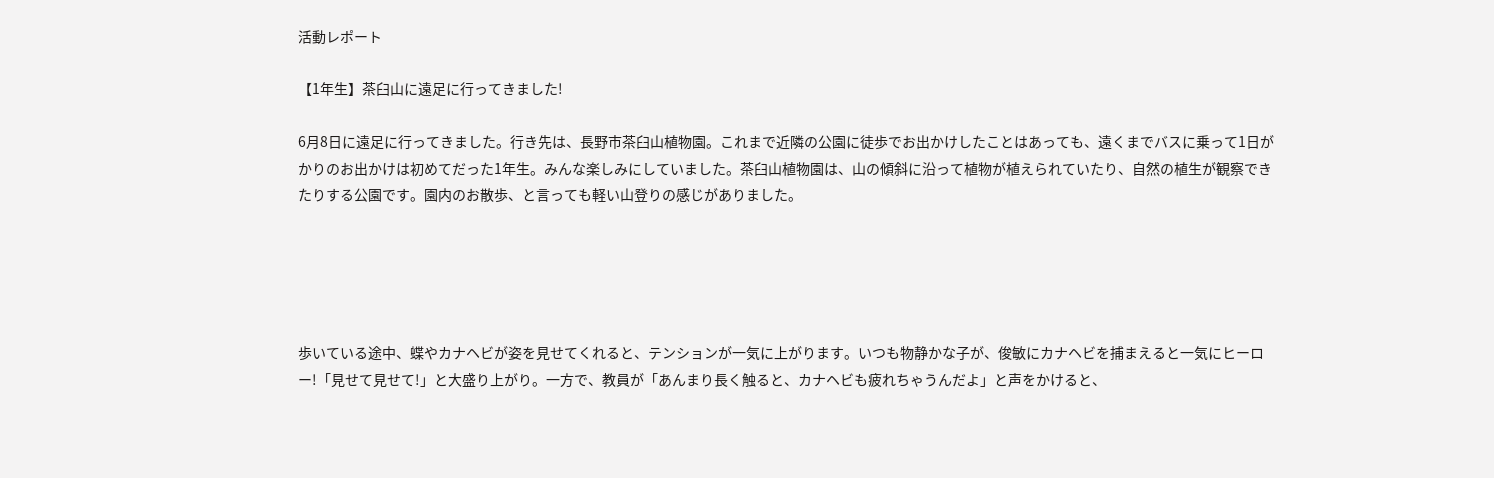活動レポート

【1年生】茶臼山に遠足に行ってきました!

6月8日に遠足に行ってきました。行き先は、長野市茶臼山植物園。これまで近隣の公園に徒歩でお出かけしたことはあっても、遠くまでバスに乗って1日がかりのお出かけは初めてだった1年生。みんな楽しみにしていました。茶臼山植物園は、山の傾斜に沿って植物が植えられていたり、自然の植生が観察できたりする公園です。園内のお散歩、と言っても軽い山登りの感じがありました。





歩いている途中、蝶やカナヘビが姿を見せてくれると、テンションが一気に上がります。いつも物静かな子が、俊敏にカナヘビを捕まえると一気にヒーロー!「見せて見せて!」と大盛り上がり。一方で、教員が「あんまり長く触ると、カナヘビも疲れちゃうんだよ」と声をかけると、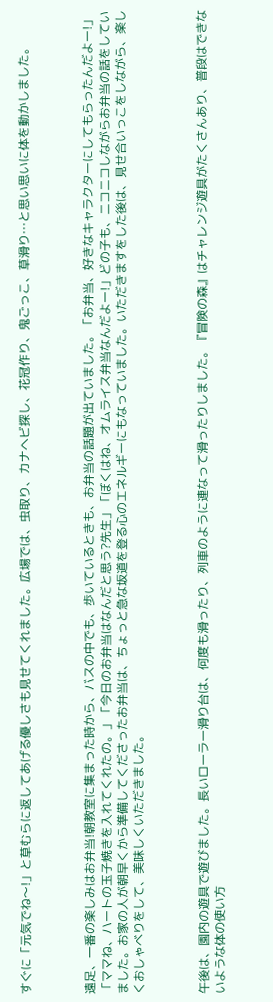すぐに「元気でね〜!」と草むらに返してあげる優しさも見せてくれました。広場では、虫取り、カナヘビ探し、花冠作り、鬼ごっこ、草滑り…と思い思いに体を動かしました。



遠足、一番の楽しみはお弁当!朝教室に集まった時から、バスの中でも、歩いているときも、お弁当の話題が出ていました。「お弁当、好きなキャラクターにしてもらったんだよー!」「ママね、ハートの玉子焼きを入れてくれたの。」「今日のお弁当はなんだと思う?先生」「ぼくはね、オムライス弁当なんだよー!」どの子も、ニコニコしながらお弁当の話をしていました。お家の人が朝早くから準備してくださったお弁当は、ちょっと急な坂道を登る心のエネルギーにもなっていました。いただきますをした後は、見せ合いっこをしながら、楽しくおしゃべりをして、美味しくいただきました。



午後は、園内の遊具で遊びました。長いローラー滑り台は、何度も滑ったり、列車のように連なって滑ったりしました。『冒険の森』はチャレンジ遊具がたくさんあり、普段はできないような体の使い方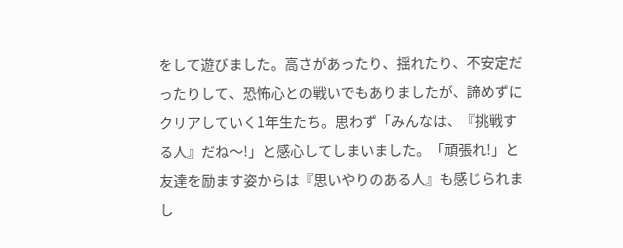をして遊びました。高さがあったり、揺れたり、不安定だったりして、恐怖心との戦いでもありましたが、諦めずにクリアしていく1年生たち。思わず「みんなは、『挑戦する人』だね〜!」と感心してしまいました。「頑張れ!」と友達を励ます姿からは『思いやりのある人』も感じられまし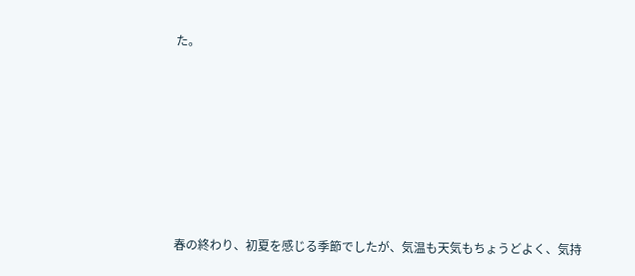た。







春の終わり、初夏を感じる季節でしたが、気温も天気もちょうどよく、気持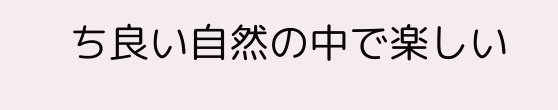ち良い自然の中で楽しい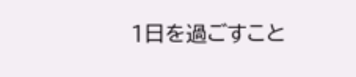1日を過ごすこと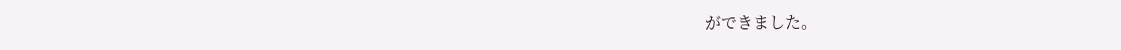ができました。